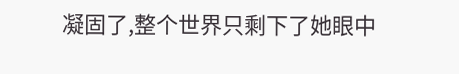凝固了,整个世界只剩下了她眼中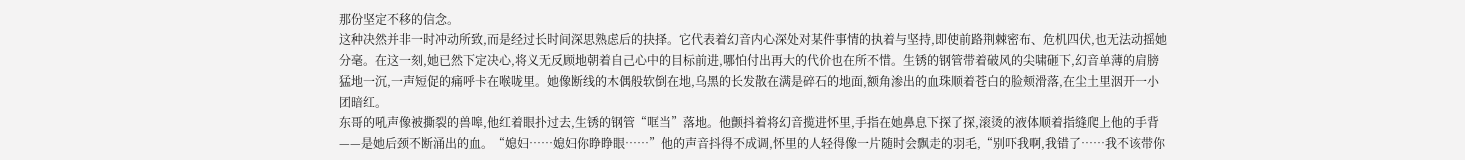那份坚定不移的信念。
这种决然并非一时冲动所致,而是经过长时间深思熟虑后的抉择。它代表着幻音内心深处对某件事情的执着与坚持,即使前路荆棘密布、危机四伏,也无法动摇她分毫。在这一刻,她已然下定决心,将义无反顾地朝着自己心中的目标前进,哪怕付出再大的代价也在所不惜。生锈的钢管带着破风的尖啸砸下,幻音单薄的肩膀猛地一沉,一声短促的痛呼卡在喉咙里。她像断线的木偶般软倒在地,乌黑的长发散在满是碎石的地面,额角渗出的血珠顺着苍白的脸颊滑落,在尘土里洇开一小团暗红。
东哥的吼声像被撕裂的兽嗥,他红着眼扑过去,生锈的钢管“哐当”落地。他颤抖着将幻音揽进怀里,手指在她鼻息下探了探,滚烫的液体顺着指缝爬上他的手背——是她后颈不断涌出的血。“媳妇……媳妇你睁睁眼……”他的声音抖得不成调,怀里的人轻得像一片随时会飘走的羽毛,“别吓我啊,我错了……我不该带你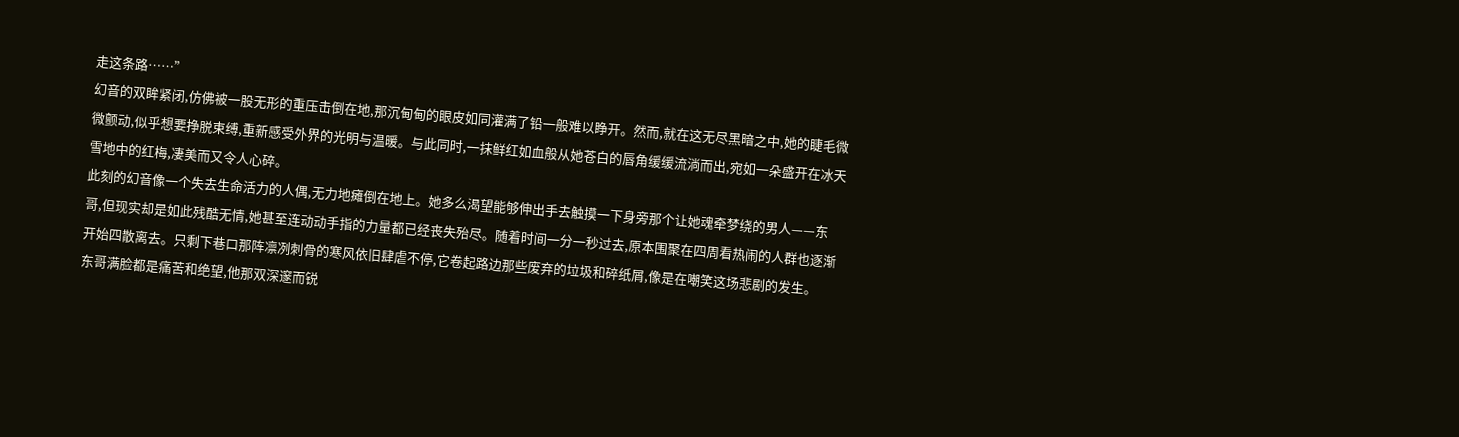走这条路……”
幻音的双眸紧闭,仿佛被一股无形的重压击倒在地,那沉甸甸的眼皮如同灌满了铅一般难以睁开。然而,就在这无尽黑暗之中,她的睫毛微微颤动,似乎想要挣脱束缚,重新感受外界的光明与温暖。与此同时,一抹鲜红如血般从她苍白的唇角缓缓流淌而出,宛如一朵盛开在冰天雪地中的红梅,凄美而又令人心碎。
此刻的幻音像一个失去生命活力的人偶,无力地瘫倒在地上。她多么渴望能够伸出手去触摸一下身旁那个让她魂牵梦绕的男人——东哥,但现实却是如此残酷无情,她甚至连动动手指的力量都已经丧失殆尽。随着时间一分一秒过去,原本围聚在四周看热闹的人群也逐渐开始四散离去。只剩下巷口那阵凛冽刺骨的寒风依旧肆虐不停,它卷起路边那些废弃的垃圾和碎纸屑,像是在嘲笑这场悲剧的发生。
东哥满脸都是痛苦和绝望,他那双深邃而锐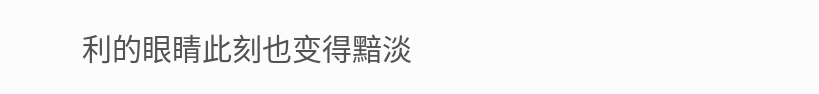利的眼睛此刻也变得黯淡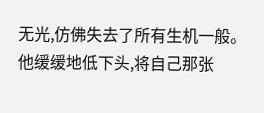无光,仿佛失去了所有生机一般。他缓缓地低下头,将自己那张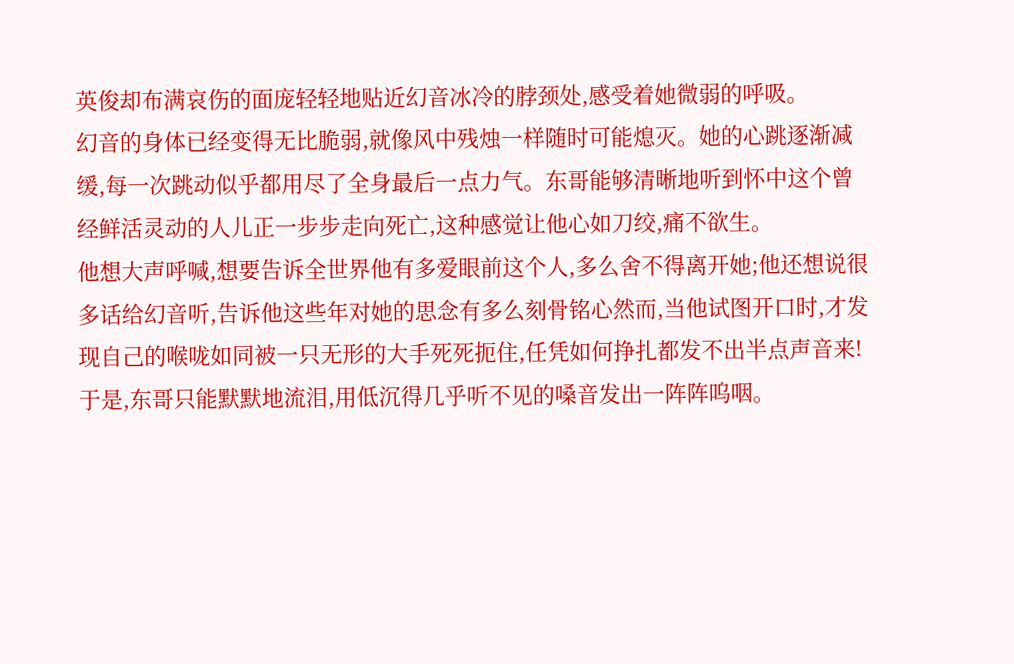英俊却布满哀伤的面庞轻轻地贴近幻音冰冷的脖颈处,感受着她微弱的呼吸。
幻音的身体已经变得无比脆弱,就像风中残烛一样随时可能熄灭。她的心跳逐渐减缓,每一次跳动似乎都用尽了全身最后一点力气。东哥能够清晰地听到怀中这个曾经鲜活灵动的人儿正一步步走向死亡,这种感觉让他心如刀绞,痛不欲生。
他想大声呼喊,想要告诉全世界他有多爱眼前这个人,多么舍不得离开她;他还想说很多话给幻音听,告诉他这些年对她的思念有多么刻骨铭心然而,当他试图开口时,才发现自己的喉咙如同被一只无形的大手死死扼住,任凭如何挣扎都发不出半点声音来!
于是,东哥只能默默地流泪,用低沉得几乎听不见的嗓音发出一阵阵呜咽。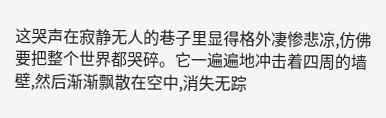这哭声在寂静无人的巷子里显得格外凄惨悲凉,仿佛要把整个世界都哭碎。它一遍遍地冲击着四周的墙壁,然后渐渐飘散在空中,消失无踪